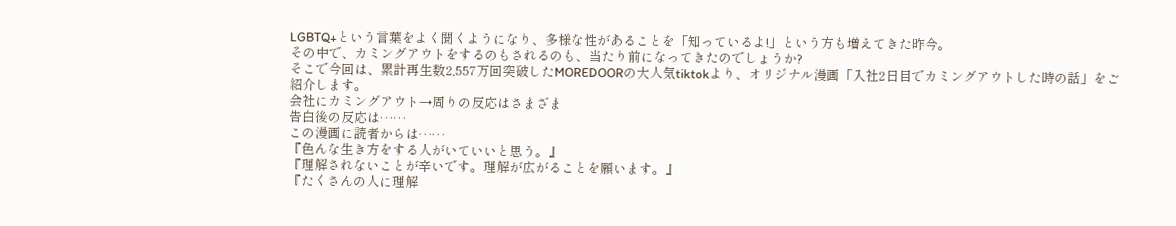LGBTQ+という言葉をよく聞くようになり、多様な性があることを「知っているよ!」という方も増えてきた昨今。
その中で、カミングアウトをするのもされるのも、当たり前になってきたのでしょうか?
そこで今回は、累計再生数2,557万回突破したMOREDOORの大人気tiktokより、オリジナル漫画「入社2日目でカミングアウトした時の話」をご紹介します。
会社にカミングアウト→周りの反応はさまざま
告白後の反応は……
この漫画に読者からは……
『色んな生き方をする人がいていいと思う。』
『理解されないことが辛いです。理解が広がることを願います。』
『たくさんの人に理解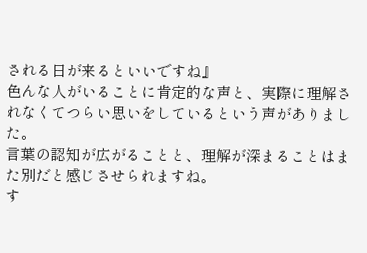される日が来るといいですね』
色んな人がいることに肯定的な声と、実際に理解されなくてつらい思いをしているという声がありました。
言葉の認知が広がることと、理解が深まることはまた別だと感じさせられますね。
す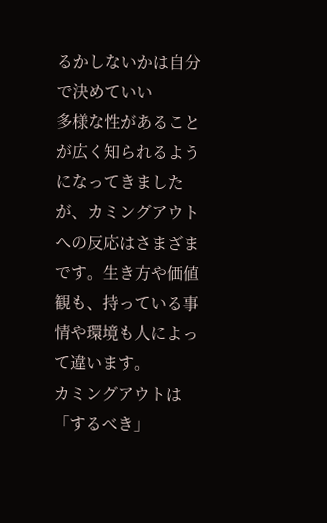るかしないかは自分で決めていい
多様な性があることが広く知られるようになってきましたが、カミングアウトへの反応はさまざまです。生き方や価値観も、持っている事情や環境も人によって違います。
カミングアウトは「するべき」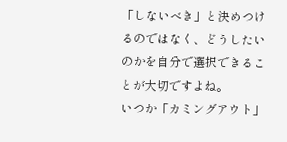「しないべき」と決めつけるのではなく、どうしたいのかを自分で選択できることが大切ですよね。
いつか「カミングアウト」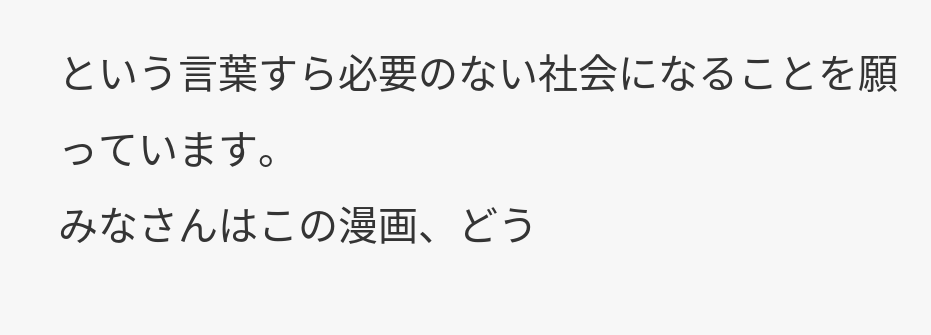という言葉すら必要のない社会になることを願っています。
みなさんはこの漫画、どう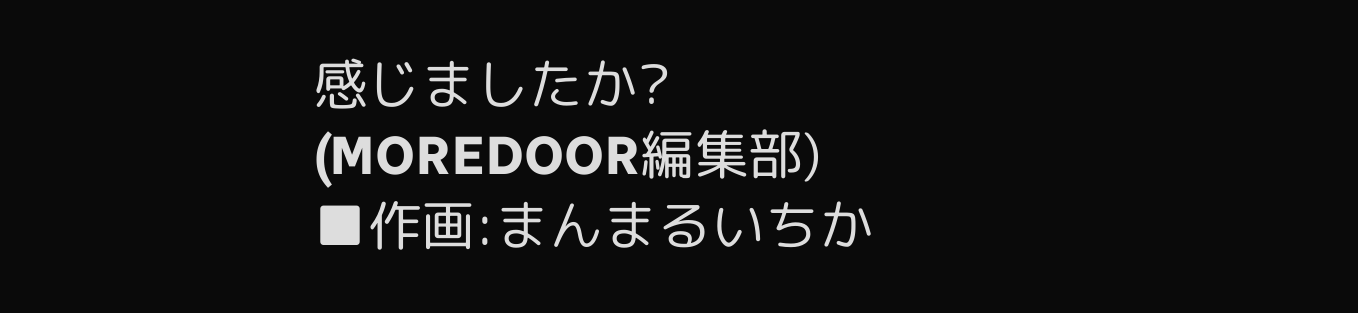感じましたか?
(MOREDOOR編集部)
■作画:まんまるいちか